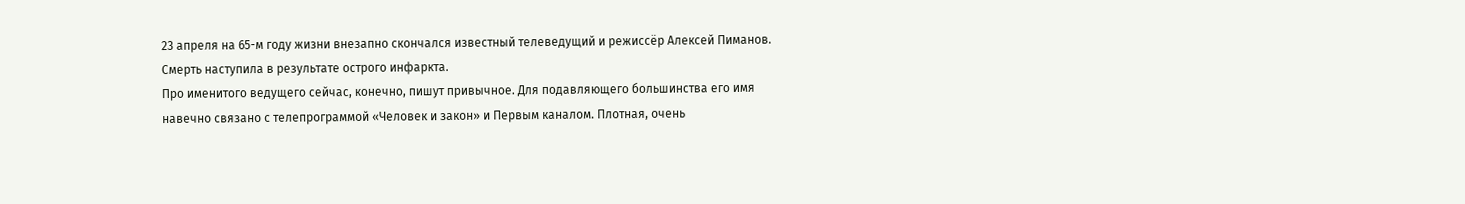23 апреля на 65-м году жизни внезапно скончался известный телеведущий и режиссёр Алексей Пиманов. Смерть наступила в результате острого инфаркта.
Про именитого ведущего сейчас, конечно, пишут привычное. Для подавляющего большинства его имя навечно связано с телепрограммой «Человек и закон» и Первым каналом. Плотная, очень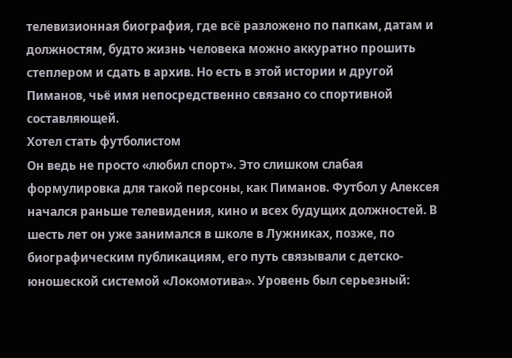телевизионная биография, где всё разложено по папкам, датам и должностям, будто жизнь человека можно аккуратно прошить степлером и сдать в архив. Но есть в этой истории и другой Пиманов, чьё имя непосредственно связано со спортивной составляющей.
Хотел стать футболистом
Он ведь не просто «любил спорт». Это слишком слабая формулировка для такой персоны, как Пиманов. Футбол у Алексея начался раньше телевидения, кино и всех будущих должностей. В шесть лет он уже занимался в школе в Лужниках, позже, по биографическим публикациям, его путь связывали с детско-юношеской системой «Локомотива». Уровень был серьезный: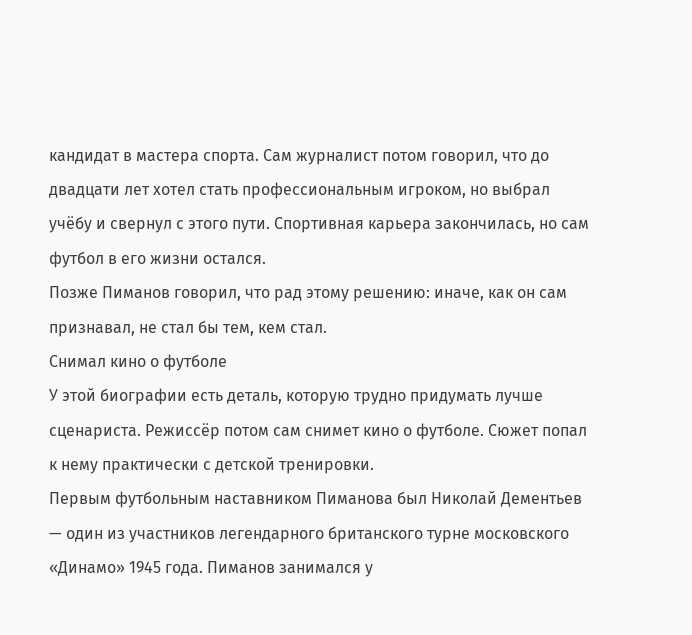кандидат в мастера спорта. Сам журналист потом говорил, что до двадцати лет хотел стать профессиональным игроком, но выбрал учёбу и свернул с этого пути. Спортивная карьера закончилась, но сам футбол в его жизни остался.
Позже Пиманов говорил, что рад этому решению: иначе, как он сам признавал, не стал бы тем, кем стал.
Снимал кино о футболе
У этой биографии есть деталь, которую трудно придумать лучше сценариста. Режиссёр потом сам снимет кино о футболе. Сюжет попал к нему практически с детской тренировки.
Первым футбольным наставником Пиманова был Николай Дементьев — один из участников легендарного британского турне московского «Динамо» 1945 года. Пиманов занимался у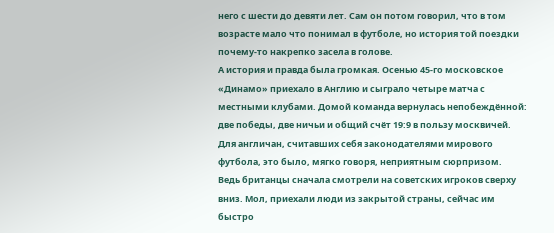него с шести до девяти лет. Сам он потом говорил, что в том возрасте мало что понимал в футболе, но история той поездки почему-то накрепко засела в голове.
А история и правда была громкая. Осенью 45-го московское «Динамо» приехало в Англию и сыграло четыре матча с местными клубами. Домой команда вернулась непобеждённой: две победы, две ничьи и общий счёт 19:9 в пользу москвичей. Для англичан, считавших себя законодателями мирового футбола, это было, мягко говоря, неприятным сюрпризом.
Ведь британцы сначала смотрели на советских игроков сверху вниз. Мол, приехали люди из закрытой страны, сейчас им быстро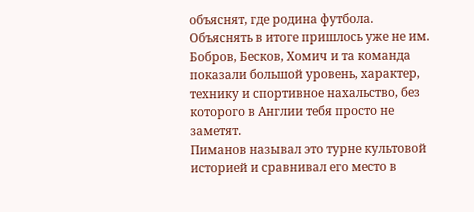объяснят, где родина футбола. Объяснять в итоге пришлось уже не им. Бобров, Бесков, Хомич и та команда показали большой уровень, характер, технику и спортивное нахальство, без которого в Англии тебя просто не заметят.
Пиманов называл это турне культовой историей и сравнивал его место в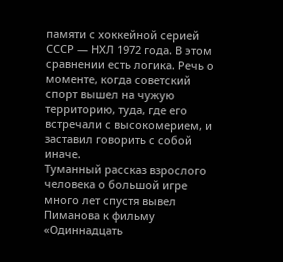памяти с хоккейной серией СССР — НХЛ 1972 года. В этом сравнении есть логика. Речь о моменте, когда советский спорт вышел на чужую территорию, туда, где его встречали с высокомерием, и заставил говорить с собой иначе.
Туманный рассказ взрослого человека о большой игре много лет спустя вывел Пиманова к фильму «Одиннадцать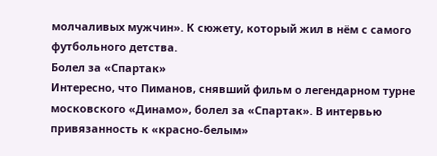молчаливых мужчин». К сюжету, который жил в нём с самого футбольного детства.
Болел за «Спартак»
Интересно, что Пиманов, снявший фильм о легендарном турне московского «Динамо», болел за «Спартак». В интервью привязанность к «красно-белым»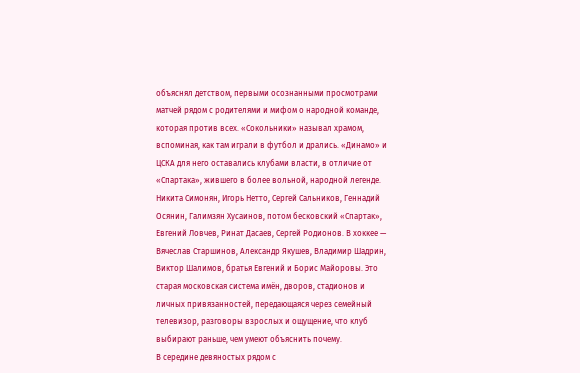объяснял детством, первыми осознанными просмотрами матчей рядом с родителями и мифом о народной команде, которая против всех. «Сокольники» называл храмом, вспоминая, как там играли в футбол и дрались. «Динамо» и ЦСКА для него оставались клубами власти, в отличие от «Спартака», жившего в более вольной, народной легенде.
Никита Симонян, Игорь Нетто, Сергей Сальников, Геннадий Осянин, Галимзян Хусаинов, потом бесковский «Спартак», Евгений Ловчев, Ринат Дасаев, Сергей Родионов. В хоккее — Вячеслав Старшинов, Александр Якушев, Владимир Шадрин, Виктор Шалимов, братья Евгений и Борис Майоровы. Это старая московская система имён, дворов, стадионов и личных привязанностей, передающаяся через семейный телевизор, разговоры взрослых и ощущение, что клуб выбирают раньше, чем умеют объяснить почему.
В середине девяностых рядом с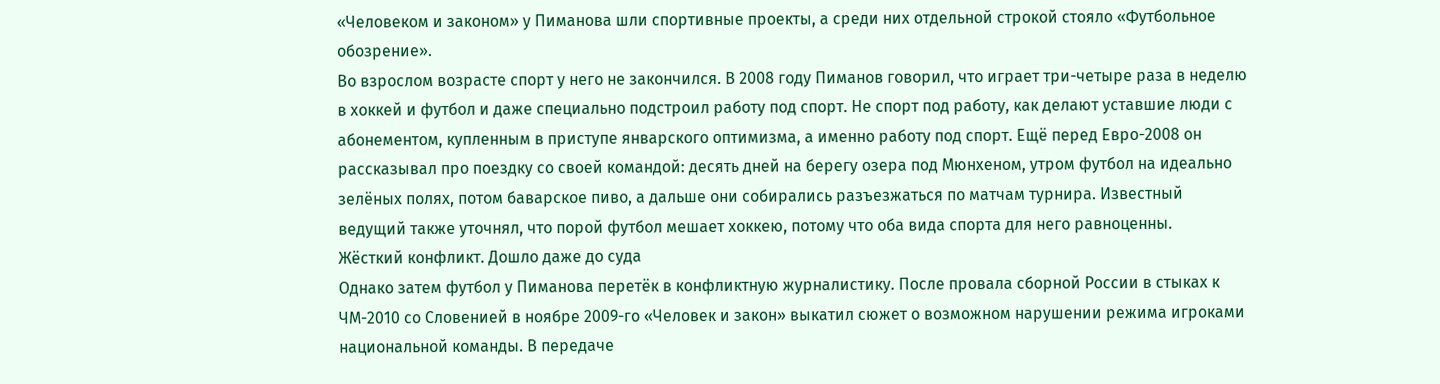«Человеком и законом» у Пиманова шли спортивные проекты, а среди них отдельной строкой стояло «Футбольное обозрение».
Во взрослом возрасте спорт у него не закончился. В 2008 году Пиманов говорил, что играет три-четыре раза в неделю в хоккей и футбол и даже специально подстроил работу под спорт. Не спорт под работу, как делают уставшие люди с абонементом, купленным в приступе январского оптимизма, а именно работу под спорт. Ещё перед Евро-2008 он рассказывал про поездку со своей командой: десять дней на берегу озера под Мюнхеном, утром футбол на идеально зелёных полях, потом баварское пиво, а дальше они собирались разъезжаться по матчам турнира. Известный ведущий также уточнял, что порой футбол мешает хоккею, потому что оба вида спорта для него равноценны.
Жёсткий конфликт. Дошло даже до суда
Однако затем футбол у Пиманова перетёк в конфликтную журналистику. После провала сборной России в стыках к ЧМ-2010 со Словенией в ноябре 2009-го «Человек и закон» выкатил сюжет о возможном нарушении режима игроками национальной команды. В передаче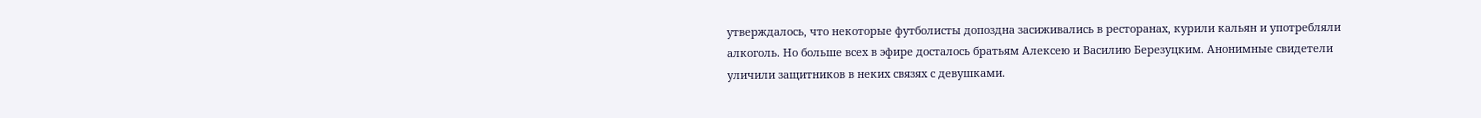утверждалось, что некоторые футболисты допоздна засиживались в ресторанах, курили кальян и употребляли алкоголь. Но больше всех в эфире досталось братьям Алексею и Василию Березуцким. Анонимные свидетели уличили защитников в неких связях с девушками.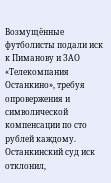Возмущённые футболисты подали иск к Пиманову и ЗАО «Телекомпания Останкино», требуя опровержения и символической компенсации по сто рублей каждому.
Останкинский суд иск отклонил,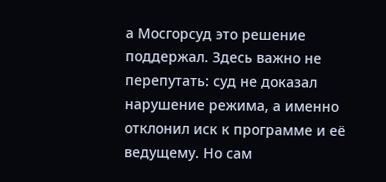а Мосгорсуд это решение поддержал. Здесь важно не перепутать: суд не доказал нарушение режима, а именно отклонил иск к программе и её ведущему. Но сам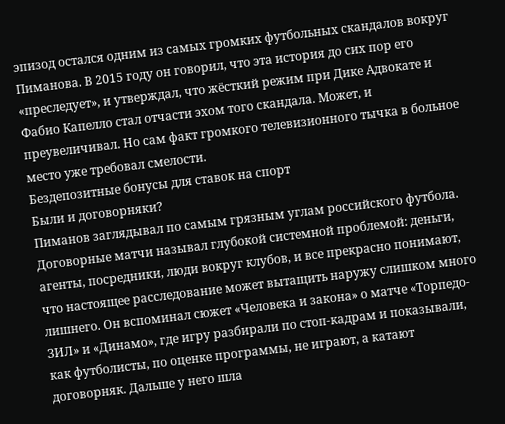эпизод остался одним из самых громких футбольных скандалов вокруг Пиманова. В 2015 году он говорил, что эта история до сих пор его «преследует», и утверждал, что жёсткий режим при Дике Адвокате и Фабио Капелло стал отчасти эхом того скандала. Может, и преувеличивал. Но сам факт громкого телевизионного тычка в больное место уже требовал смелости.
Бездепозитные бонусы для ставок на спорт
Были и договорняки?
Пиманов заглядывал по самым грязным углам российского футбола. Договорные матчи называл глубокой системной проблемой: деньги, агенты, посредники, люди вокруг клубов, и все прекрасно понимают, что настоящее расследование может вытащить наружу слишком много лишнего. Он вспоминал сюжет «Человека и закона» о матче «Торпедо-ЗИЛ» и «Динамо», где игру разбирали по стоп-кадрам и показывали, как футболисты, по оценке программы, не играют, а катают договорняк. Дальше у него шла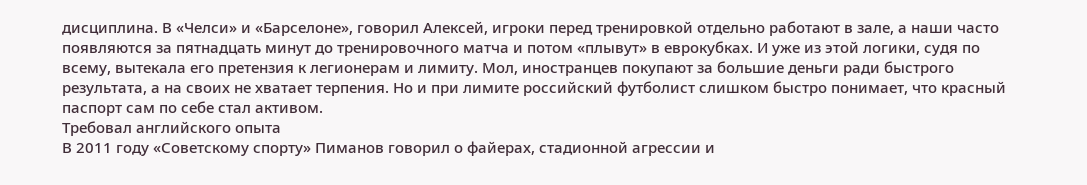дисциплина. В «Челси» и «Барселоне», говорил Алексей, игроки перед тренировкой отдельно работают в зале, а наши часто появляются за пятнадцать минут до тренировочного матча и потом «плывут» в еврокубках. И уже из этой логики, судя по всему, вытекала его претензия к легионерам и лимиту. Мол, иностранцев покупают за большие деньги ради быстрого результата, а на своих не хватает терпения. Но и при лимите российский футболист слишком быстро понимает, что красный паспорт сам по себе стал активом.
Требовал английского опыта
В 2011 году «Советскому спорту» Пиманов говорил о файерах, стадионной агрессии и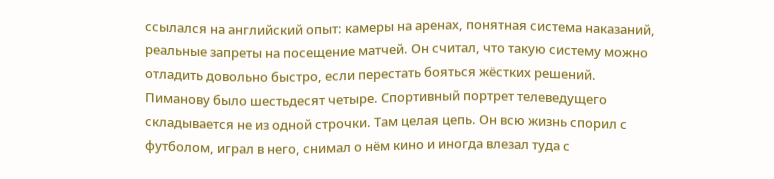ссылался на английский опыт: камеры на аренах, понятная система наказаний, реальные запреты на посещение матчей. Он считал, что такую систему можно отладить довольно быстро, если перестать бояться жёстких решений.
Пиманову было шестьдесят четыре. Спортивный портрет телеведущего складывается не из одной строчки. Там целая цепь. Он всю жизнь спорил с футболом, играл в него, снимал о нём кино и иногда влезал туда с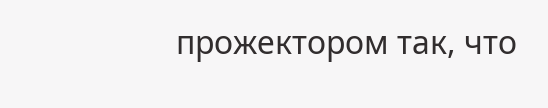прожектором так, что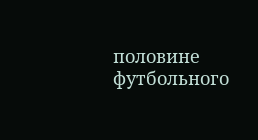половине футбольного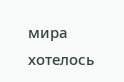мира хотелось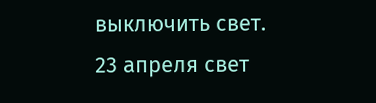выключить свет.
23 апреля свет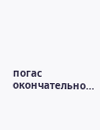погас окончательно…